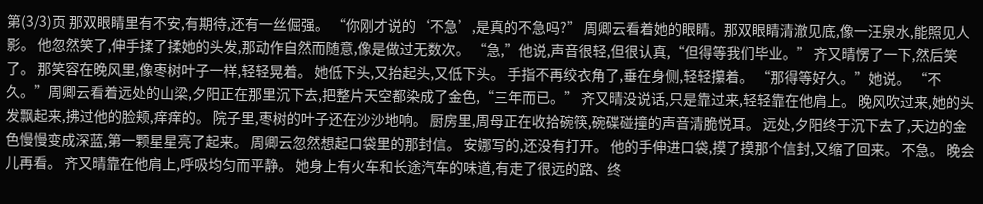第(3/3)页 那双眼睛里有不安,有期待,还有一丝倔强。 “你刚才说的‘不急’,是真的不急吗?” 周卿云看着她的眼睛。那双眼睛清澈见底,像一汪泉水,能照见人影。 他忽然笑了,伸手揉了揉她的头发,那动作自然而随意,像是做过无数次。 “急,”他说,声音很轻,但很认真,“但得等我们毕业。” 齐又晴愣了一下,然后笑了。 那笑容在晚风里,像枣树叶子一样,轻轻晃着。 她低下头,又抬起头,又低下头。 手指不再绞衣角了,垂在身侧,轻轻攥着。 “那得等好久。”她说。 “不久。”周卿云看着远处的山梁,夕阳正在那里沉下去,把整片天空都染成了金色,“三年而已。” 齐又晴没说话,只是靠过来,轻轻靠在他肩上。 晚风吹过来,她的头发飘起来,拂过他的脸颊,痒痒的。 院子里,枣树的叶子还在沙沙地响。 厨房里,周母正在收拾碗筷,碗碟碰撞的声音清脆悦耳。 远处,夕阳终于沉下去了,天边的金色慢慢变成深蓝,第一颗星星亮了起来。 周卿云忽然想起口袋里的那封信。 安娜写的,还没有打开。 他的手伸进口袋,摸了摸那个信封,又缩了回来。 不急。 晚会儿再看。 齐又晴靠在他肩上,呼吸均匀而平静。 她身上有火车和长途汽车的味道,有走了很远的路、终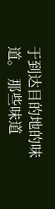于到达目的地的味道。 那些味道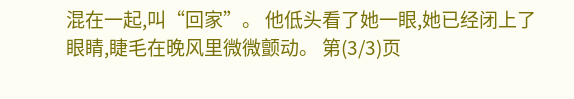混在一起,叫“回家”。 他低头看了她一眼,她已经闭上了眼睛,睫毛在晚风里微微颤动。 第(3/3)页